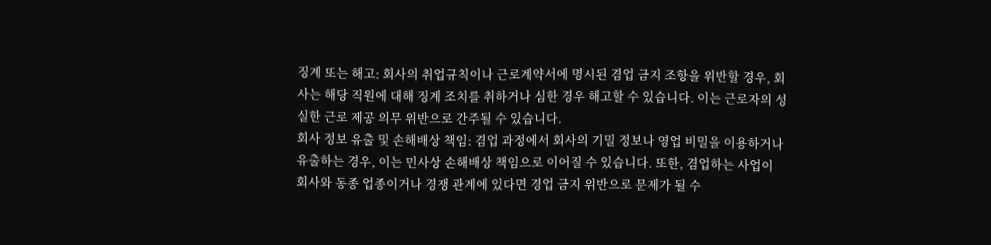징계 또는 해고: 회사의 취업규칙이나 근로계약서에 명시된 겸업 금지 조항을 위반할 경우, 회사는 해당 직원에 대해 징계 조치를 취하거나 심한 경우 해고할 수 있습니다. 이는 근로자의 성실한 근로 제공 의무 위반으로 간주될 수 있습니다.
회사 정보 유출 및 손해배상 책임: 겸업 과정에서 회사의 기밀 정보나 영업 비밀을 이용하거나 유출하는 경우, 이는 민사상 손해배상 책임으로 이어질 수 있습니다. 또한, 겸업하는 사업이 회사와 동종 업종이거나 경쟁 관계에 있다면 경업 금지 위반으로 문제가 될 수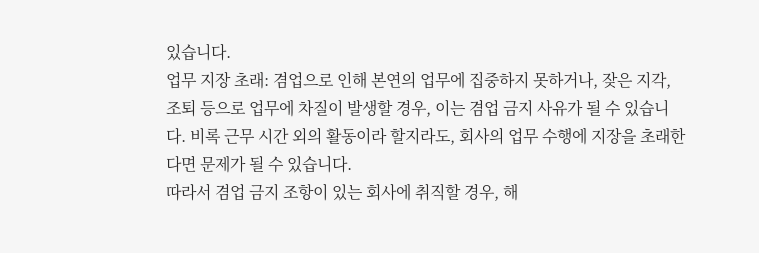있습니다.
업무 지장 초래: 겸업으로 인해 본연의 업무에 집중하지 못하거나, 잦은 지각, 조퇴 등으로 업무에 차질이 발생할 경우, 이는 겸업 금지 사유가 될 수 있습니다. 비록 근무 시간 외의 활동이라 할지라도, 회사의 업무 수행에 지장을 초래한다면 문제가 될 수 있습니다.
따라서 겸업 금지 조항이 있는 회사에 취직할 경우, 해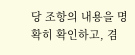당 조항의 내용을 명확히 확인하고, 겸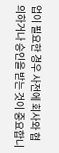업이 필요한 경우 사전에 회사와 협의하거나 승인을 받는 것이 중요합니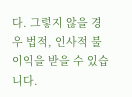다. 그렇지 않을 경우 법적, 인사적 불이익을 받을 수 있습니다.